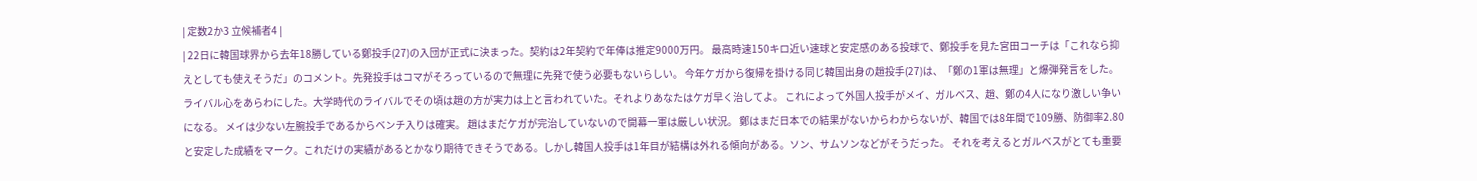| 定数2か3 立候補者4 |
| 22日に韓国球界から去年18勝している鄭投手(27)の入団が正式に決まった。契約は2年契約で年俸は推定9000万円。 最高時速150キロ近い速球と安定感のある投球で、鄭投手を見た宮田コーチは「これなら抑えとしても使えそうだ」のコメント。先発投手はコマがそろっているので無理に先発で使う必要もないらしい。 今年ケガから復帰を掛ける同じ韓国出身の趙投手(27)は、「鄭の1軍は無理」と爆弾発言をした。ライバル心をあらわにした。大学時代のライバルでその頃は趙の方が実力は上と言われていた。それよりあなたはケガ早く治してよ。 これによって外国人投手がメイ、ガルベス、趙、鄭の4人になり激しい争いになる。 メイは少ない左腕投手であるからベンチ入りは確実。 趙はまだケガが完治していないので開幕一軍は厳しい状況。 鄭はまだ日本での結果がないからわからないが、韓国では8年間で109勝、防御率2.80と安定した成績をマーク。これだけの実績があるとかなり期待できそうである。しかし韓国人投手は1年目が結構は外れる傾向がある。ソン、サムソンなどがそうだった。 それを考えるとガルベスがとても重要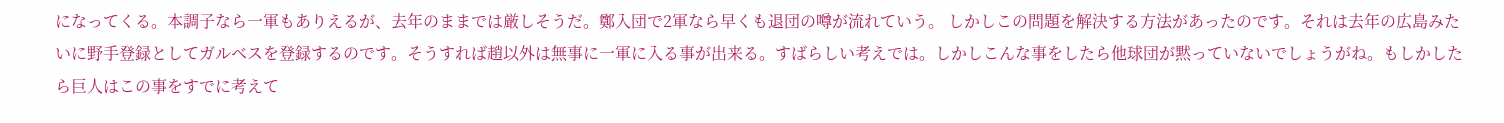になってくる。本調子なら一軍もありえるが、去年のままでは厳しそうだ。鄭入団で2軍なら早くも退団の噂が流れていう。 しかしこの問題を解決する方法があったのです。それは去年の広島みたいに野手登録としてガルベスを登録するのです。そうすれば趙以外は無事に一軍に入る事が出来る。すばらしい考えでは。しかしこんな事をしたら他球団が黙っていないでしょうがね。もしかしたら巨人はこの事をすでに考えて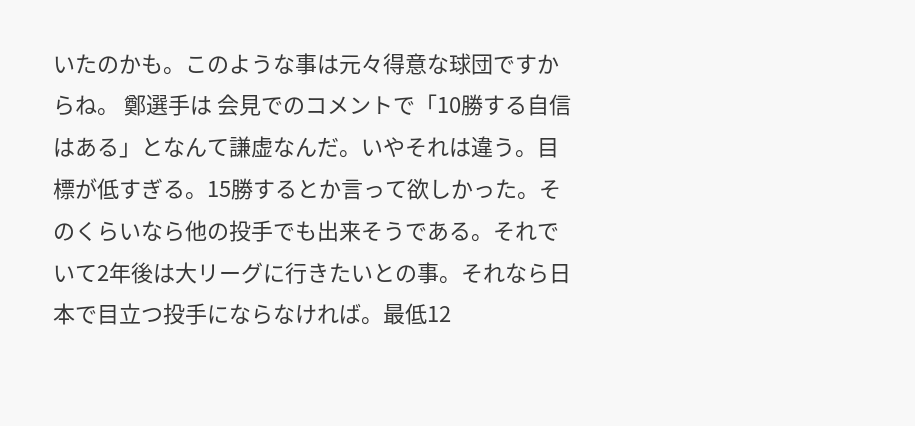いたのかも。このような事は元々得意な球団ですからね。 鄭選手は 会見でのコメントで「10勝する自信はある」となんて謙虚なんだ。いやそれは違う。目標が低すぎる。15勝するとか言って欲しかった。そのくらいなら他の投手でも出来そうである。それでいて2年後は大リーグに行きたいとの事。それなら日本で目立つ投手にならなければ。最低12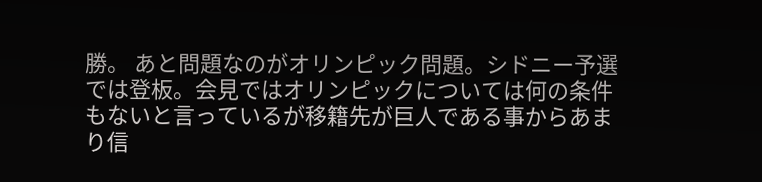勝。 あと問題なのがオリンピック問題。シドニー予選では登板。会見ではオリンピックについては何の条件もないと言っているが移籍先が巨人である事からあまり信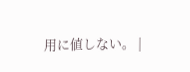用に値しない。 |